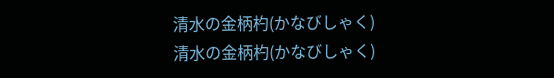清水の金柄杓(かなびしゃく)
清水の金柄杓(かなびしゃく)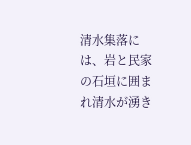清水集落には、岩と民家の石垣に囲まれ清水が湧き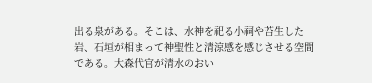出る泉がある。そこは、水神を祀る小祠や苔生した岩、石垣が相まって神聖性と清涼感を感じさせる空間である。大森代官が清水のおい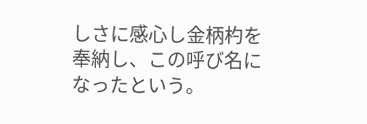しさに感心し金柄杓を奉納し、この呼び名になったという。